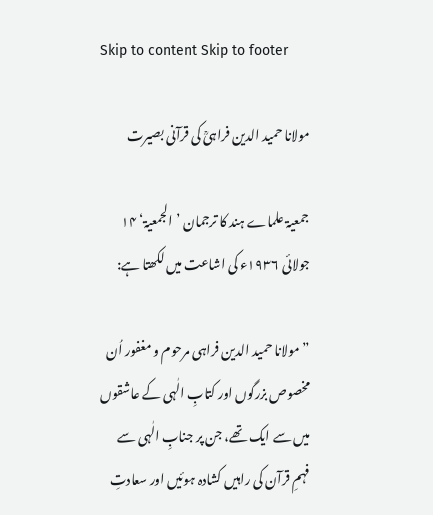Skip to content Skip to footer

مولانا حمید الدین فراہیؒ کی قرآنی بصیرت

جمعیۃ علماے ہند کا ترجمان ’الجمعیۃ‘ ۱۴ جولائی ۱۹۳۶ء کی اشاعت میں لکھتا ہے:

”مولانا حمید الدین فراہی مرحوم و مغفور اُن مخصوص بزرگوں اور کتابِ الٰہی کے عاشقوں میں سے ایک تھے، جن پر جنابِ الٰہی سے فہمِ قرآن کی راہیں کشادہ ہوئیں اور سعادتِ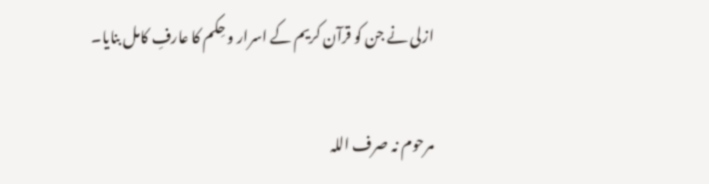ازلی نے جن کو قرآن کریم کے اسرار و حِکم کا عارفِ کامل بنایا۔

مرحوم نہ صرف اللہ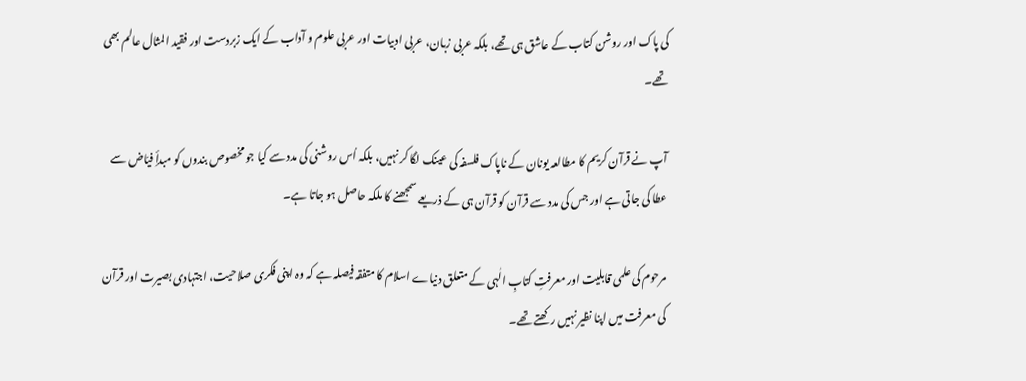کی پاک اور روشن کتاب کے عاشق ہی تھے، بلکہ عربی زبان، عربی ادبیات اور عربی علوم و آداب کے ایک زبردست اور فقید المثال عالم بھی تھے۔

آپ نے قرآن کریم کا مطالعہ یونان کے ناپاک فلسفہ کی عینک لگا کر نہیں، بلکہ اُس روشنی کی مدد سے کیا جو مخصوص بندوں کو مبدأِ فیّاض سے عطا کی جاتی ہے اور جس کی مدد سے قرآن کو قرآن ہی کے ذریعے سمجھنے کا ملکہ حاصل ہو جاتا ہے۔

مرحوم کی علمی قابلیت اور معرفتِ کتابِ الٰہی کے متعلق دنیاے اسلام کا متفقہ فیصلہ ہے کہ وہ اپنی فکری صلاحیت، اجتہادی بصیرت اور قرآن کی معرفت میں اپنا نظیر نہیں رکھتے تھے۔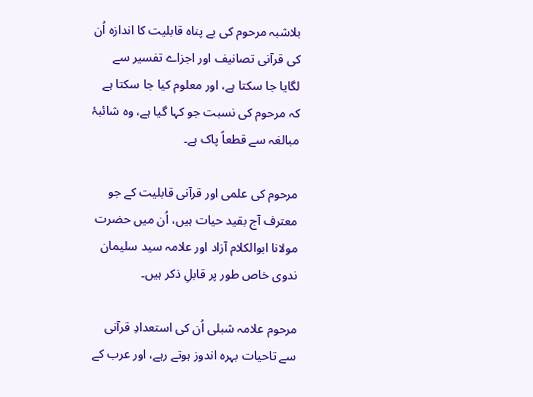بلاشبہ مرحوم کی بے پناہ قابلیت کا اندازہ اُن کی قرآنی تصانیف اور اجزاے تفسیر سے لگایا جا سکتا ہے، اور معلوم کیا جا سکتا ہے کہ مرحوم کی نسبت جو کہا گیا ہے، وہ شائبۂ مبالغہ سے قطعاً پاک ہے۔

مرحوم کی علمی اور قرآنی قابلیت کے جو معترف آج بقید حیات ہیں، اُن میں حضرت مولانا ابوالکلام آزاد اور علامہ سید سلیمان ندوی خاص طور پر قابلِ ذکر ہیں۔

مرحوم علامہ شبلی اُن کی استعدادِ قرآنی سے تاحیات بہرہ‌ اندوز ہوتے رہے، اور عرب کے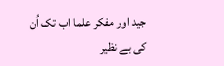جید اور مفکر علما اب تک اُن کی بے نظیر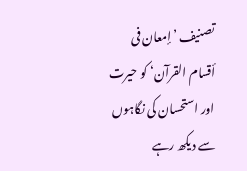تصنیف ’إمعان فی أقسام القرآن‘ کو حیرت اور استحسان کی نگاہوں سے دیکھ رہے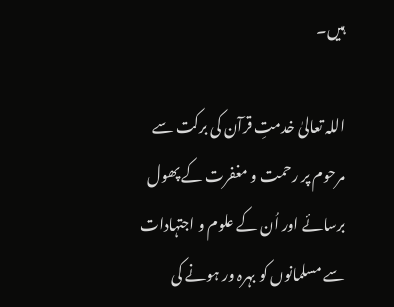ہیں۔

اللہ تعالیٰ خدمتِ قرآن کی برکت سے مرحوم پر رحمت و مغفرت کے پھول برسائے اور اُن کے علوم و اجتہادات سے مسلمانوں کو بہرہ‌ ور ہونے کی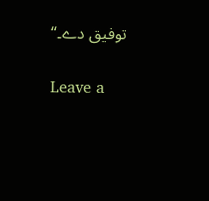توفیق دے۔“

Leave a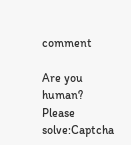comment

Are you human? Please solve:Captcha